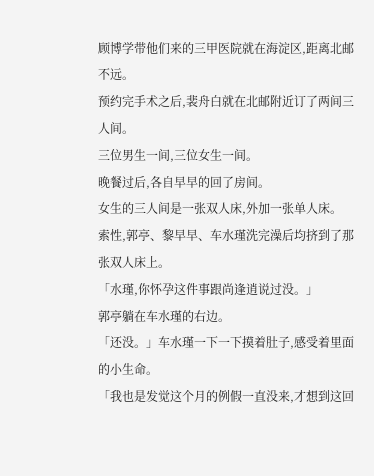顾博学带他们来的三甲医院就在海淀区,距离北邮不远。
预约完手术之后,裴舟白就在北邮附近订了两间三人间。
三位男生一间,三位女生一间。
晚餐过后,各自早早的回了房间。
女生的三人间是一张双人床,外加一张单人床。
索性,郭亭、黎早早、车水瑾洗完澡后均挤到了那张双人床上。
「水瑾,你怀孕这件事跟尚逢逍说过没。」
郭亭躺在车水瑾的右边。
「还没。」车水瑾一下一下摸着肚子,感受着里面的小生命。
「我也是发觉这个月的例假一直没来,才想到这回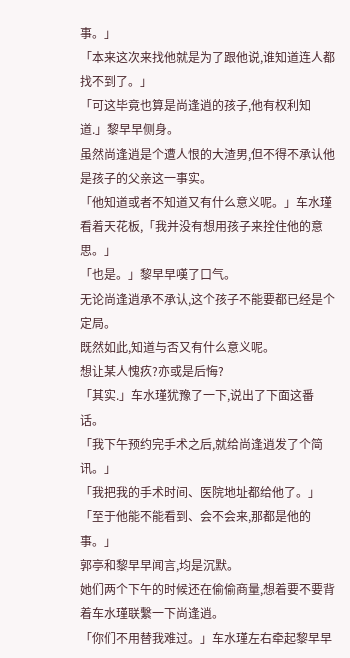事。」
「本来这次来找他就是为了跟他说,谁知道连人都找不到了。」
「可这毕竟也算是尚逢逍的孩子,他有权利知道.」黎早早侧身。
虽然尚逢逍是个遭人恨的大渣男,但不得不承认他是孩子的父亲这一事实。
「他知道或者不知道又有什么意义呢。」车水瑾看着天花板,「我并没有想用孩子来拴住他的意思。」
「也是。」黎早早嘆了口气。
无论尚逢逍承不承认,这个孩子不能要都已经是个定局。
既然如此,知道与否又有什么意义呢。
想让某人愧疚?亦或是后悔?
「其实.」车水瑾犹豫了一下,说出了下面这番话。
「我下午预约完手术之后,就给尚逢逍发了个简讯。」
「我把我的手术时间、医院地址都给他了。」
「至于他能不能看到、会不会来,那都是他的事。」
郭亭和黎早早闻言,均是沉默。
她们两个下午的时候还在偷偷商量,想着要不要背着车水瑾联繫一下尚逢逍。
「你们不用替我难过。」车水瑾左右牵起黎早早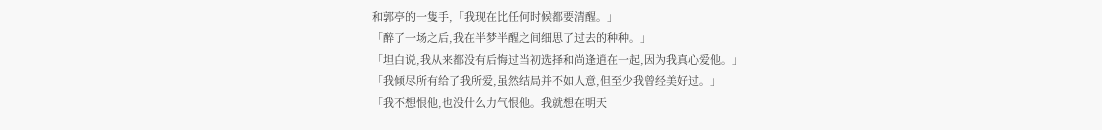和郭亭的一隻手,「我现在比任何时候都要清醒。」
「醉了一场之后,我在半梦半醒之间细思了过去的种种。」
「坦白说,我从来都没有后悔过当初选择和尚逢逍在一起,因为我真心爱他。」
「我倾尽所有给了我所爱,虽然结局并不如人意,但至少我曾经美好过。」
「我不想恨他,也没什么力气恨他。我就想在明天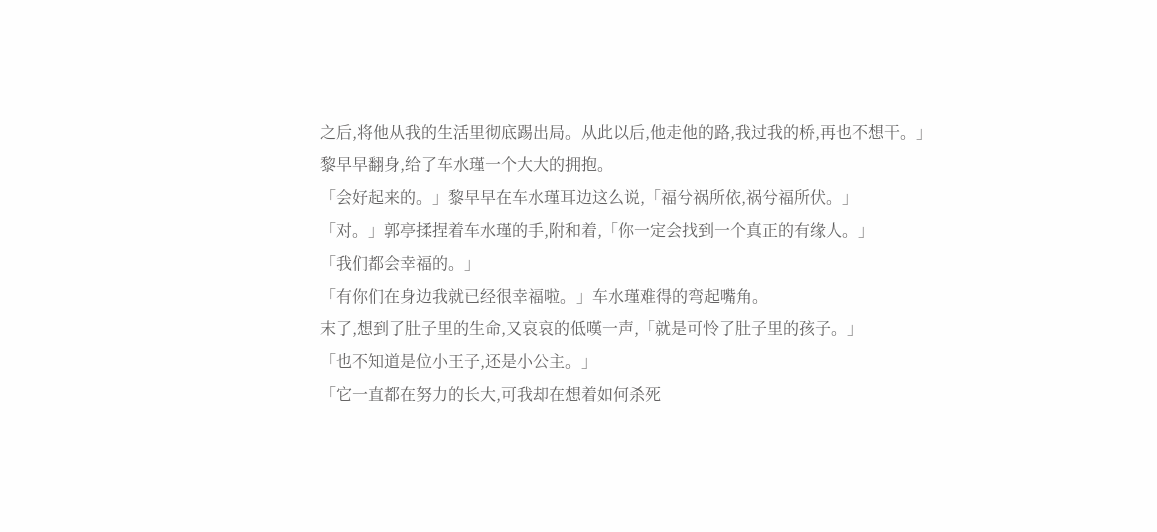之后,将他从我的生活里彻底踢出局。从此以后,他走他的路,我过我的桥,再也不想干。」
黎早早翻身,给了车水瑾一个大大的拥抱。
「会好起来的。」黎早早在车水瑾耳边这么说,「福兮祸所依,祸兮福所伏。」
「对。」郭亭揉捏着车水瑾的手,附和着,「你一定会找到一个真正的有缘人。」
「我们都会幸福的。」
「有你们在身边我就已经很幸福啦。」车水瑾难得的弯起嘴角。
末了,想到了肚子里的生命,又哀哀的低嘆一声,「就是可怜了肚子里的孩子。」
「也不知道是位小王子,还是小公主。」
「它一直都在努力的长大,可我却在想着如何杀死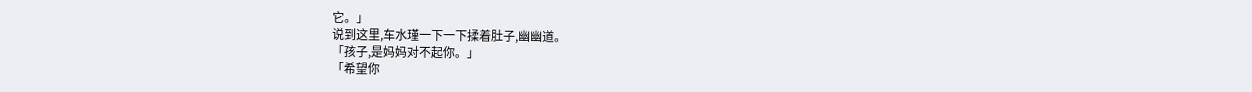它。」
说到这里,车水瑾一下一下揉着肚子,幽幽道。
「孩子,是妈妈对不起你。」
「希望你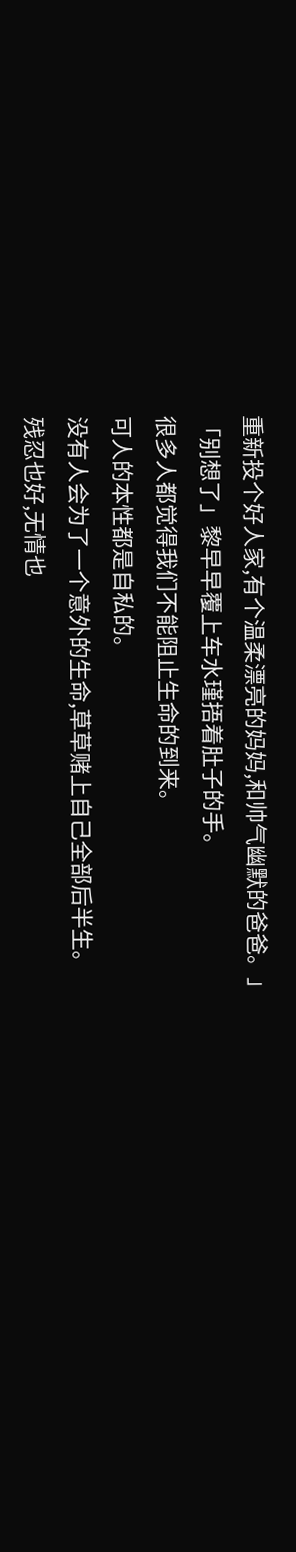重新投个好人家,有个温柔漂亮的妈妈,和帅气幽默的爸爸。」
「别想了」黎早早覆上车水瑾捂着肚子的手。
很多人都觉得我们不能阻止生命的到来。
可人的本性都是自私的。
没有人会为了一个意外的生命,草草赌上自己全部后半生。
残忍也好,无情也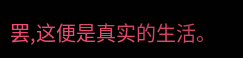罢,这便是真实的生活。